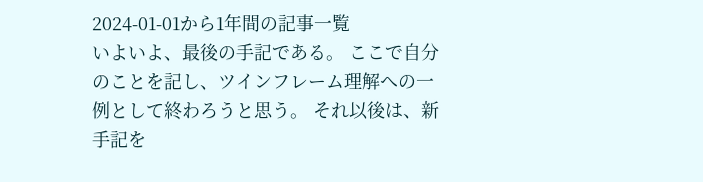2024-01-01から1年間の記事一覧
いよいよ、最後の手記である。 ここで自分のことを記し、ツインフレーム理解への一例として終わろうと思う。 それ以後は、新手記を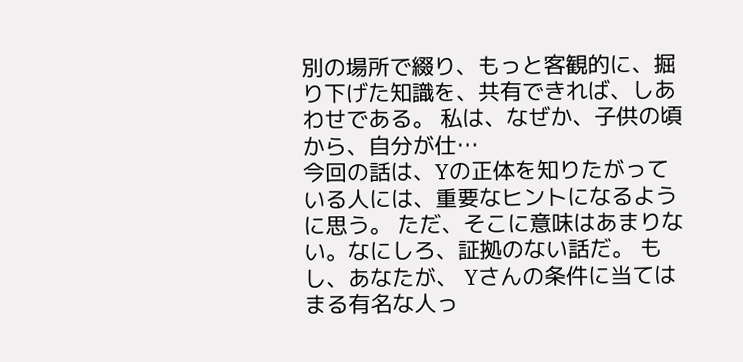別の場所で綴り、もっと客観的に、掘り下げた知識を、共有できれば、しあわせである。 私は、なぜか、子供の頃から、自分が仕…
今回の話は、Yの正体を知りたがっている人には、重要なヒントになるように思う。 ただ、そこに意味はあまりない。なにしろ、証拠のない話だ。 もし、あなたが、 Yさんの条件に当てはまる有名な人っ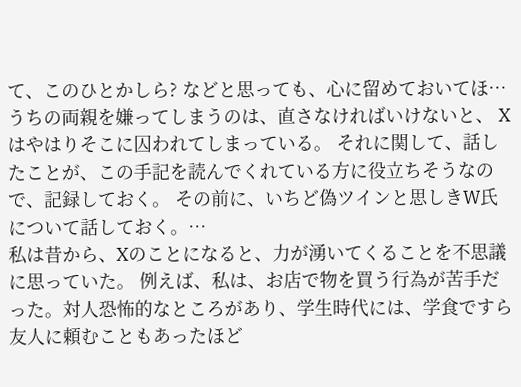て、このひとかしら? などと思っても、心に留めておいてほ…
うちの両親を嫌ってしまうのは、直さなければいけないと、 Xはやはりそこに囚われてしまっている。 それに関して、話したことが、この手記を読んでくれている方に役立ちそうなので、記録しておく。 その前に、いちど偽ツインと思しきW氏について話しておく。…
私は昔から、Xのことになると、力が湧いてくることを不思議に思っていた。 例えば、私は、お店で物を買う行為が苦手だった。対人恐怖的なところがあり、学生時代には、学食ですら友人に頼むこともあったほど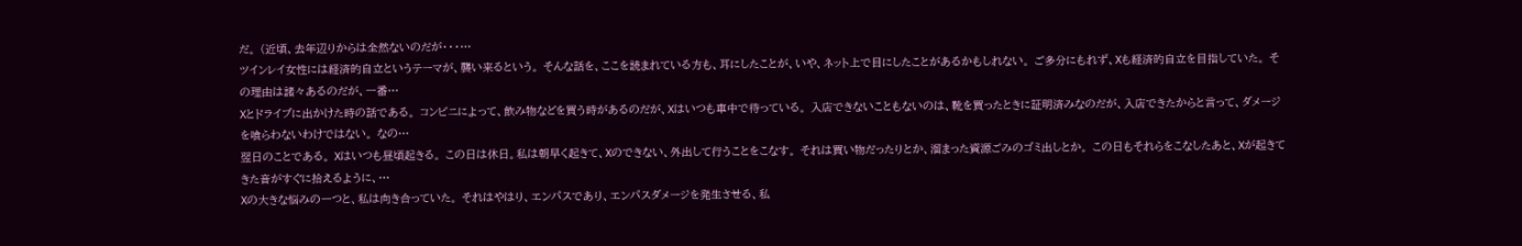だ。 (近頃、去年辺りからは全然ないのだが・・・…
ツインレイ女性には経済的自立というテーマが、襲い来るという。 そんな話を、ここを読まれている方も、耳にしたことが、いや、ネット上で目にしたことがあるかもしれない。 ご多分にもれず、Xも経済的自立を目指していた。 その理由は諸々あるのだが、一番…
Xとドライブに出かけた時の話である。 コンビニによって、飲み物などを買う時があるのだが、Xはいつも車中で待っている。 入店できないこともないのは、靴を買ったときに証明済みなのだが、入店できたからと言って、ダメージを喰らわないわけではない。 なの…
翌日のことである。 Xはいつも昼頃起きる。 この日は休日。私は朝早く起きて、Xのできない、外出して行うことをこなす。 それは買い物だったりとか、溜まった資源ごみのゴミ出しとか。 この日もそれらをこなしたあと、Xが起きてきた音がすぐに拾えるように、…
Xの大きな悩みの一つと、私は向き合っていた。 それはやはり、エンパスであり、エンパスダメージを発生させる、私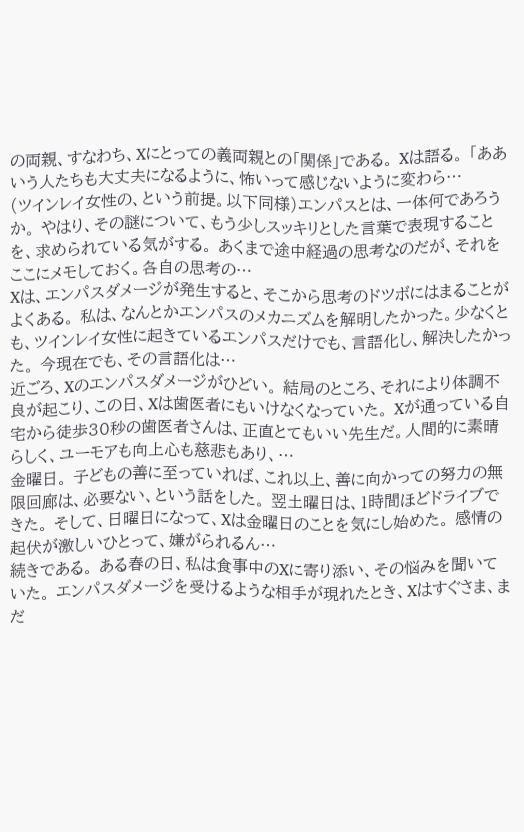の両親、すなわち、Xにとっての義両親との「関係」である。 Xは語る。 「ああいう人たちも大丈夫になるように、怖いって感じないように変わら…
(ツインレイ女性の、という前提。以下同様)エンパスとは、一体何であろうか。 やはり、その謎について、もう少しスッキリとした言葉で表現することを、求められている気がする。 あくまで途中経過の思考なのだが、それをここにメモしておく。各自の思考の…
Xは、エンパスダメージが発生すると、そこから思考のドツボにはまることがよくある。 私は、なんとかエンパスのメカニズムを解明したかった。少なくとも、ツインレイ女性に起きているエンパスだけでも、言語化し、解決したかった。 今現在でも、その言語化は…
近ごろ、Xのエンパスダメージがひどい。 結局のところ、それにより体調不良が起こり、この日、Xは歯医者にもいけなくなっていた。 Xが通っている自宅から徒歩30秒の歯医者さんは、正直とてもいい先生だ。人間的に素晴らしく、ユーモアも向上心も慈悲もあり、…
金曜日。 子どもの善に至っていれば、これ以上、善に向かっての努力の無限回廊は、必要ない、という話をした。 翌土曜日は、1時間ほどドライブできた。 そして、日曜日になって、Xは金曜日のことを気にし始めた。 感情の起伏が激しいひとって、嫌がられるん…
続きである。 ある春の日、私は食事中のXに寄り添い、その悩みを聞いていた。 エンパスダメージを受けるような相手が現れたとき、Xはすぐさま、まだ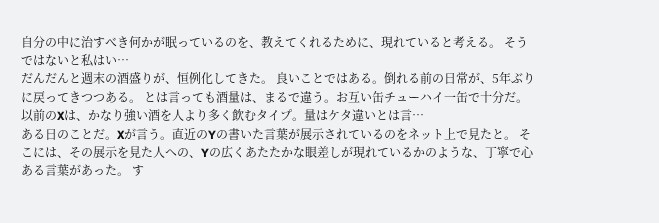自分の中に治すべき何かが眠っているのを、教えてくれるために、現れていると考える。 そうではないと私はい…
だんだんと週末の酒盛りが、恒例化してきた。 良いことではある。倒れる前の日常が、5年ぶりに戻ってきつつある。 とは言っても酒量は、まるで違う。お互い缶チューハイ一缶で十分だ。 以前のXは、かなり強い酒を人より多く飲むタイプ。量はケタ違いとは言…
ある日のことだ。Xが言う。直近のYの書いた言葉が展示されているのをネット上で見たと。 そこには、その展示を見た人への、Yの広くあたたかな眼差しが現れているかのような、丁寧で心ある言葉があった。 す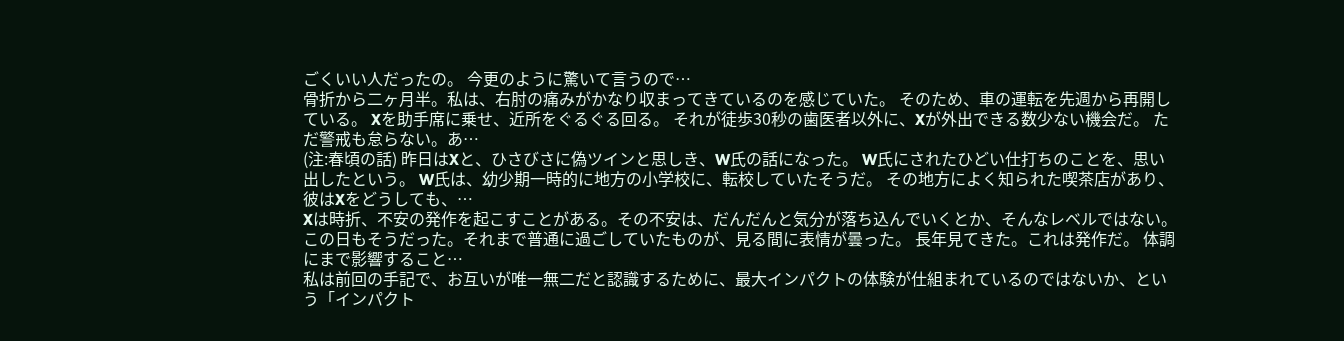ごくいい人だったの。 今更のように驚いて言うので…
骨折から二ヶ月半。私は、右肘の痛みがかなり収まってきているのを感じていた。 そのため、車の運転を先週から再開している。 Xを助手席に乗せ、近所をぐるぐる回る。 それが徒歩30秒の歯医者以外に、Xが外出できる数少ない機会だ。 ただ警戒も怠らない。あ…
(注:春頃の話) 昨日はXと、ひさびさに偽ツインと思しき、W氏の話になった。 W氏にされたひどい仕打ちのことを、思い出したという。 W氏は、幼少期一時的に地方の小学校に、転校していたそうだ。 その地方によく知られた喫茶店があり、彼はXをどうしても、…
Xは時折、不安の発作を起こすことがある。その不安は、だんだんと気分が落ち込んでいくとか、そんなレベルではない。 この日もそうだった。それまで普通に過ごしていたものが、見る間に表情が曇った。 長年見てきた。これは発作だ。 体調にまで影響すること…
私は前回の手記で、お互いが唯一無二だと認識するために、最大インパクトの体験が仕組まれているのではないか、という「インパクト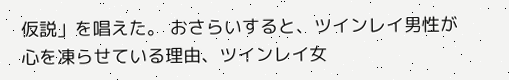仮説」を唱えた。 おさらいすると、ツインレイ男性が心を凍らせている理由、ツインレイ女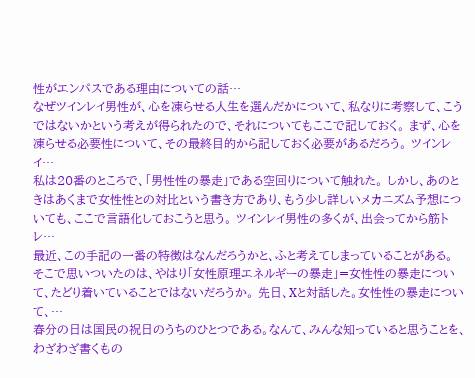性がエンパスである理由についての話…
なぜツインレイ男性が、心を凍らせる人生を選んだかについて、私なりに考察して、こうではないかという考えが得られたので、それについてもここで記しておく。 まず、心を凍らせる必要性について、その最終目的から記しておく必要があるだろう。 ツインレイ…
私は20番のところで、「男性性の暴走」である空回りについて触れた。 しかし、あのときはあくまで女性性との対比という書き方であり、もう少し詳しいメカニズム予想についても、ここで言語化しておこうと思う。 ツインレイ男性の多くが、出会ってから筋トレ…
最近、この手記の一番の特徴はなんだろうかと、ふと考えてしまっていることがある。 そこで思いついたのは、やはり「女性原理エネルギーの暴走」=女性性の暴走について、たどり着いていることではないだろうか。 先日、Xと対話した。女性性の暴走について、…
春分の日は国民の祝日のうちのひとつである。なんて、みんな知っていると思うことを、わざわざ書くもの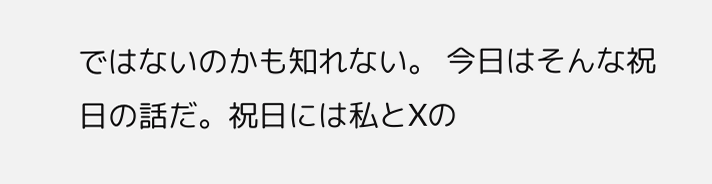ではないのかも知れない。 今日はそんな祝日の話だ。祝日には私とXの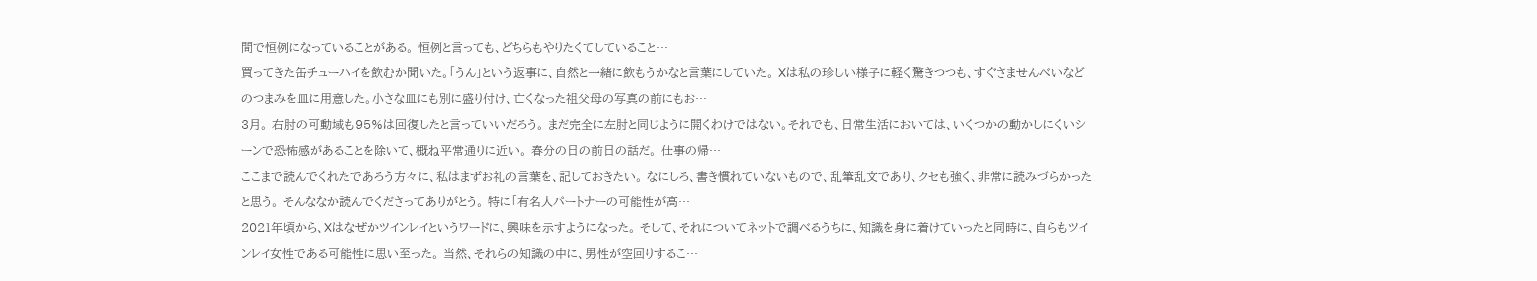間で恒例になっていることがある。 恒例と言っても、どちらもやりたくてしていること…
買ってきた缶チューハイを飲むか聞いた。「うん」という返事に、自然と一緒に飲もうかなと言葉にしていた。 Xは私の珍しい様子に軽く驚きつつも、すぐさませんべいなどのつまみを皿に用意した。小さな皿にも別に盛り付け、亡くなった祖父母の写真の前にもお…
3月。 右肘の可動域も95%は回復したと言っていいだろう。 まだ完全に左肘と同じように開くわけではない。それでも、日常生活においては、いくつかの動かしにくいシーンで恐怖感があることを除いて、概ね平常通りに近い。 春分の日の前日の話だ。 仕事の帰…
ここまで読んでくれたであろう方々に、私はまずお礼の言葉を、記しておきたい。 なにしろ、書き慣れていないもので、乱筆乱文であり、クセも強く、非常に読みづらかったと思う。 そんななか読んでくださってありがとう。 特に「有名人パートナーの可能性が高…
2021年頃から、Xはなぜかツインレイというワードに、興味を示すようになった。 そして、それについてネットで調べるうちに、知識を身に着けていったと同時に、自らもツインレイ女性である可能性に思い至った。 当然、それらの知識の中に、男性が空回りするこ…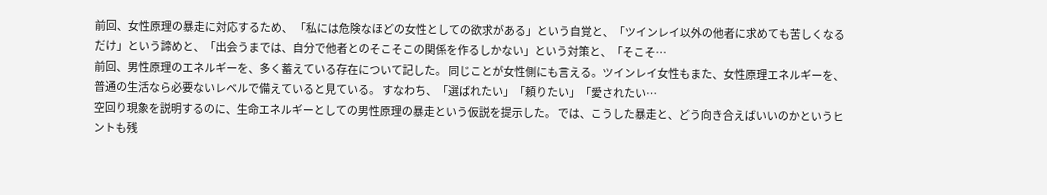前回、女性原理の暴走に対応するため、 「私には危険なほどの女性としての欲求がある」という自覚と、「ツインレイ以外の他者に求めても苦しくなるだけ」という諦めと、「出会うまでは、自分で他者とのそこそこの関係を作るしかない」という対策と、「そこそ…
前回、男性原理のエネルギーを、多く蓄えている存在について記した。 同じことが女性側にも言える。ツインレイ女性もまた、女性原理エネルギーを、普通の生活なら必要ないレベルで備えていると見ている。 すなわち、「選ばれたい」「頼りたい」「愛されたい…
空回り現象を説明するのに、生命エネルギーとしての男性原理の暴走という仮説を提示した。 では、こうした暴走と、どう向き合えばいいのかというヒントも残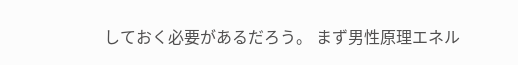しておく必要があるだろう。 まず男性原理エネル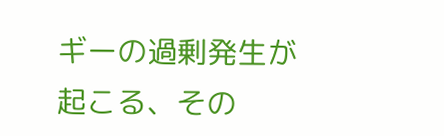ギーの過剰発生が起こる、その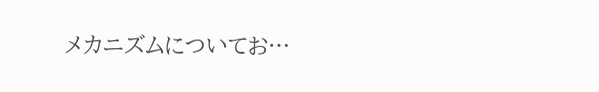メカニズムについてお…